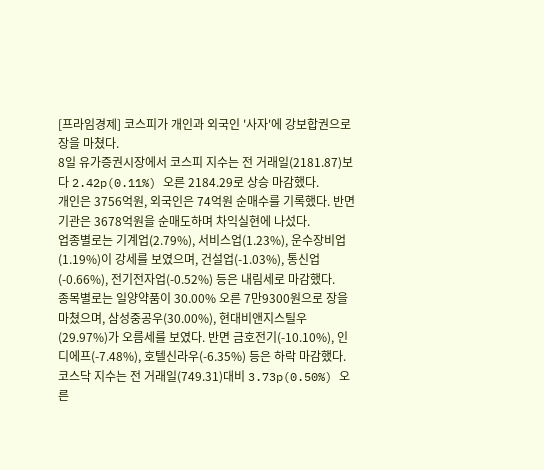[프라임경제] 코스피가 개인과 외국인 '사자'에 강보합권으로 장을 마쳤다.
8일 유가증권시장에서 코스피 지수는 전 거래일(2181.87)보다 2.42p(0.11%) 오른 2184.29로 상승 마감했다.
개인은 3756억원, 외국인은 74억원 순매수를 기록했다. 반면 기관은 3678억원을 순매도하며 차익실현에 나섰다.
업종별로는 기계업(2.79%), 서비스업(1.23%), 운수장비업(1.19%)이 강세를 보였으며, 건설업(-1.03%), 통신업(-0.66%), 전기전자업(-0.52%) 등은 내림세로 마감했다.
종목별로는 일양약품이 30.00% 오른 7만9300원으로 장을 마쳤으며, 삼성중공우(30.00%), 현대비앤지스틸우(29.97%)가 오름세를 보였다. 반면 금호전기(-10.10%), 인디에프(-7.48%), 호텔신라우(-6.35%) 등은 하락 마감했다.
코스닥 지수는 전 거래일(749.31)대비 3.73p(0.50%) 오른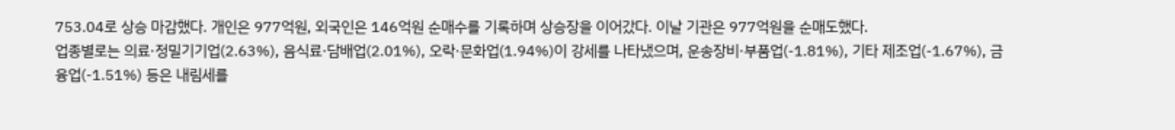753.04로 상승 마감했다. 개인은 977억원, 외국인은 146억원 순매수를 기록하며 상승장을 이어갔다. 이날 기관은 977억원을 순매도했다.
업종별로는 의료·정밀기기업(2.63%), 음식료·담배업(2.01%), 오락·문화업(1.94%)이 강세를 나타냈으며, 운송장비·부품업(-1.81%), 기타 제조업(-1.67%), 금융업(-1.51%) 등은 내림세를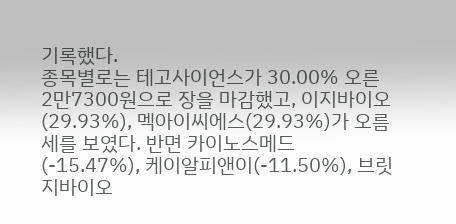기록했다.
종목별로는 테고사이언스가 30.00% 오른 2만7300원으로 장을 마감했고, 이지바이오(29.93%), 멕아이씨에스(29.93%)가 오름세를 보였다. 반면 카이노스메드(-15.47%), 케이알피앤이(-11.50%), 브릿지바이오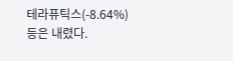테라퓨틱스(-8.64%) 등은 내렸다.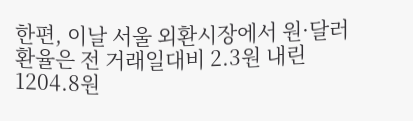한편, 이날 서울 외환시장에서 원·달러 환율은 전 거래일대비 2.3원 내린 1204.8원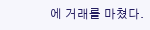에 거래를 마쳤다.